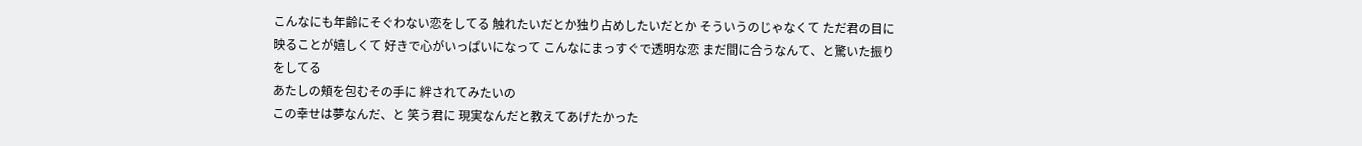こんなにも年齢にそぐわない恋をしてる 触れたいだとか独り占めしたいだとか そういうのじゃなくて ただ君の目に映ることが嬉しくて 好きで心がいっぱいになって こんなにまっすぐで透明な恋 まだ間に合うなんて、と驚いた振りをしてる
あたしの頬を包むその手に 絆されてみたいの
この幸せは夢なんだ、と 笑う君に 現実なんだと教えてあげたかった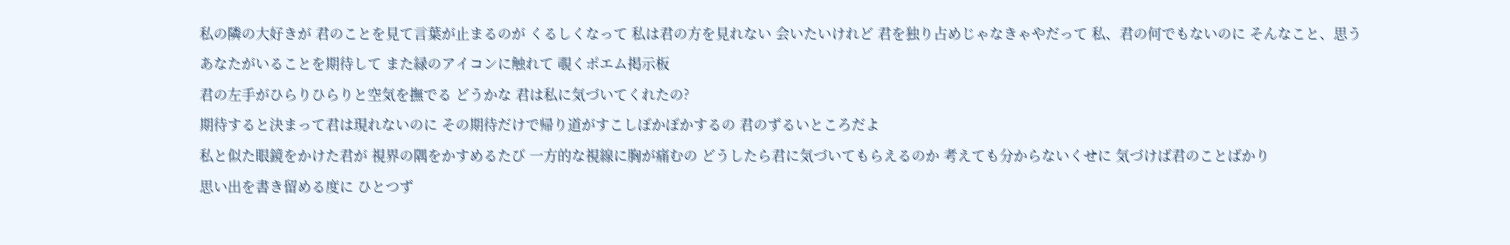私の隣の大好きが 君のことを見て言葉が止まるのが くるしくなって 私は君の方を見れない 会いたいけれど 君を独り占めじゃなきゃやだって 私、君の何でもないのに そんなこと、思う
あなたがいることを期待して また緑のアイコンに触れて 覗くポエム掲示板
君の左手がひらりひらりと空気を撫でる どうかな 君は私に気づいてくれたの?
期待すると決まって君は現れないのに その期待だけで帰り道がすこしぽかぽかするの 君のずるいところだよ
私と似た眼鏡をかけた君が 視界の隅をかすめるたび 一方的な視線に胸が痛むの どうしたら君に気づいてもらえるのか 考えても分からないくせに 気づけば君のことばかり
思い出を書き留める度に ひとつず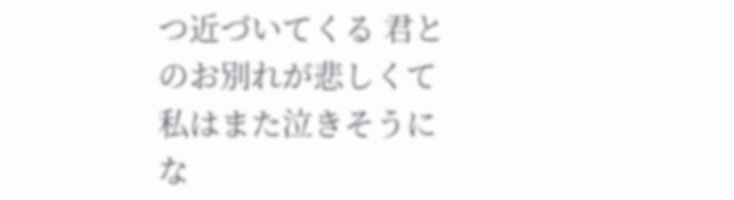つ近づいてくる 君とのお別れが悲しくて 私はまた泣きそうにな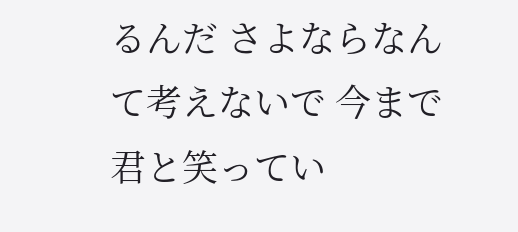るんだ さよならなんて考えないで 今まで君と笑ってい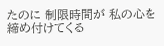たのに 制限時間が 私の心を締め付けてくる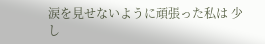涙を見せないように頑張った私は 少し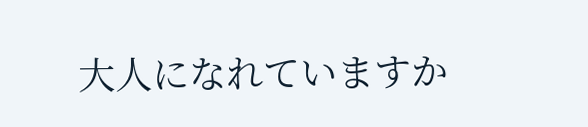大人になれていますか